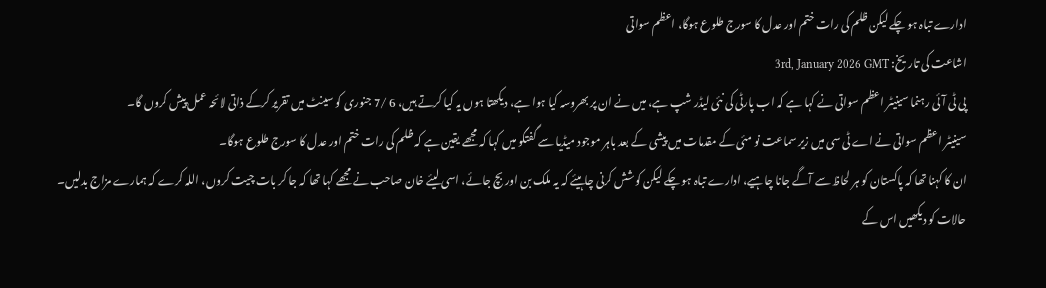ادارے تباہ ہو چکے لیکن ظلم کی رات ختم اور عدل کا سورج طلوع ہوگا، اعظم سواتی
اشاعت کی تاریخ: 3rd, January 2026 GMT
پی ٹی آئی رہنما سینیٹر اعظم سواتی نے کہا ہے کہ اب پارٹی کی نئی لیڈر شپ ہے، میں نے ان پر بھروسہ کیا ہوا ہے، دیکھتا ہوں یہ کیا کرتے ہیں، 6 /7 جنوری کو سینٹ میں تقریر کرکے ذاتی لائحہ عمل پیش کروں گا۔
سینیٹر اعظم سواتی نے اے ٹی سی میں زیر سماعت نو مئی کے مقدمات میں پیشی کے بعد باہر موجود میڈیا سے گفتگو میں کہا کہ مجھے یقین ہے کہ ظلم کی رات ختم اور عدل کا سورج طلوع ہوگا۔
ان کا کہنا تھا کہ پاکستان کو ہر لحاظ سے آگے جانا چاہیے، ادارے تباہ ہو چکے لیکن کوشش کرنی چاہیئے کہ یہ ملک بن اور بچ جائے، اسی لیئے خان صاحب نے مجھے کہا تھا کہ جا کر بات چیت کروں، اللہ کرے کہ ہمارے مزاج بدلیں۔
حالات کو دیکھیں اس کے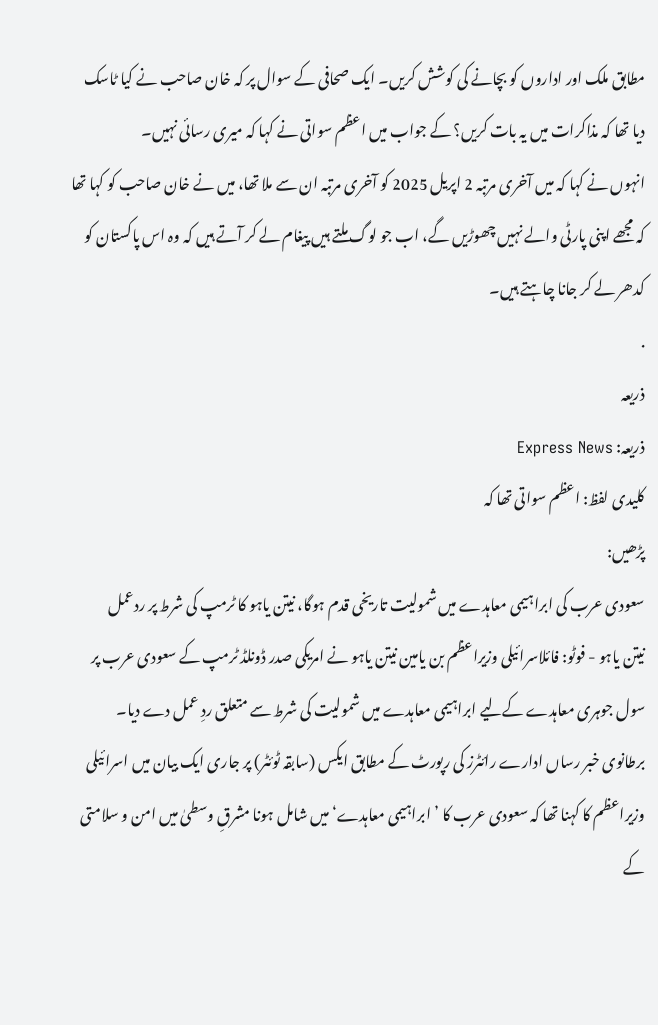مطابق ملک اور اداروں کو بچانے کی کوشش کریں۔ ایک صحافی کے سوال پر کہ خان صاحب نے کیا ٹاسک دیا تھا کہ مذاکرات میں یہ بات کریں؟ کے جواب میں اعظم سواتی نے کہا کہ میری رسائی نہیں۔
انہوں نے کہا کہ میں آخری مرتبہ 2 اپریل 2025 کو آخری مرتبہ ان سے ملا تھا، میں نے خان صاحب کو کہا تھا کہ مجھے اپنی پارٹی والے نہیں چھوڑیں گے، اب جو لوگ ملتے ہیں پیغام لے کر آتے ہیں کہ وہ اس پاکستان کو کدھر لے کر جانا چاہتے ہیں۔
.
ذریعہ
ذریعہ: Express News
کلیدی لفظ: اعظم سواتی تھا کہ
پڑھیں:
سعودی عرب کی ابراہیمی معاہدے میں شمولیت تاریخی قدم ہوگا، نیتن یاہو کا ٹرمپ کی شرط پر ردعمل
نیتن یاہو - فوٹو: فائلاسرائیلی وزیراعظم بن یامین نیتن یاہو نے امریکی صدر ڈونلڈ ٹرمپ کے سعودی عرب پر سول جوہری معاہدے کےلیے ابراہیمی معاہدے میں شمولیت کی شرط سے متعلق ردِ عمل دے دیا۔
برطانوی خبر رساں ادارے رائٹرز کی رپورٹ کے مطابق ایکس (سابقہ ٹوئٹر) پر جاری ایک بیان میں اسرائیلی وزیراعظم کا کہنا تھا کہ سعودی عرب کا ’ابراہیمی معاہدے‘ میں شامل ہونا مشرقِ وسطیٰ میں امن و سلامتی کے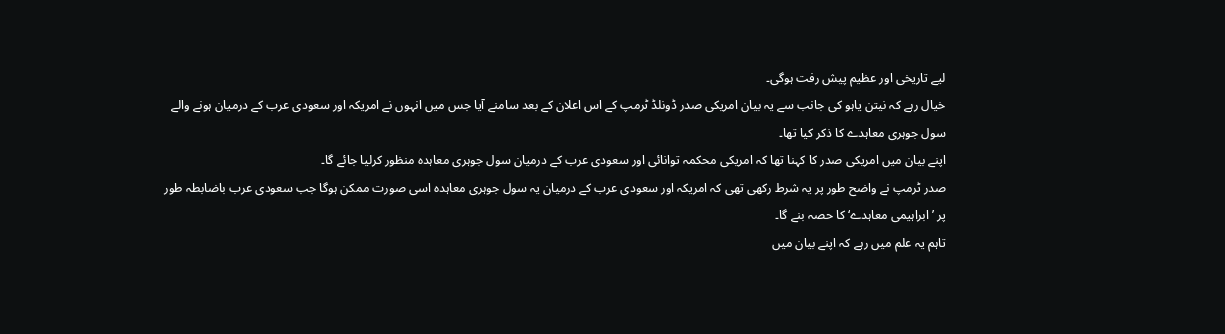لیے تاریخی اور عظیم پیش رفت ہوگی۔
خیال رہے کہ نیتن یاہو کی جانب سے یہ بیان امریکی صدر ڈونلڈ ٹرمپ کے اس اعلان کے بعد سامنے آیا جس میں انہوں نے امریکہ اور سعودی عرب کے درمیان ہونے والے سول جوہری معاہدے کا ذکر کیا تھا۔
اپنے بیان میں امریکی صدر کا کہنا تھا کہ امریکی محکمہ توانائی اور سعودی عرب کے درمیان سول جوہری معاہدہ منظور کرلیا جائے گا۔
صدر ٹرمپ نے واضح طور پر یہ شرط رکھی تھی کہ امریکہ اور سعودی عرب کے درمیان یہ سول جوہری معاہدہ اسی صورت ممکن ہوگا جب سعودی عرب باضابطہ طور پر ’ابراہیمی معاہدے‘ کا حصہ بنے گا۔
تاہم یہ علم میں رہے کہ اپنے بیان میں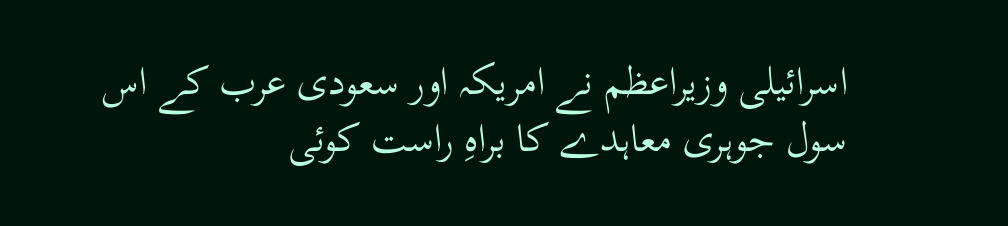اسرائیلی وزیراعظم نے امریکہ اور سعودی عرب کے اس سول جوہری معاہدے کا براہِ راست کوئی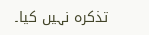تذکرہ نہیں کیا۔